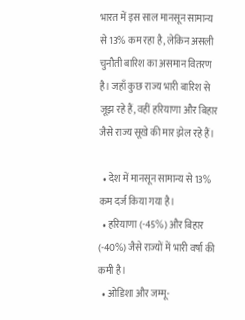भारत में इस साल मानसून सामान्य से 13% कम रहा है, लेकिन असली चुनौती बारिश का असमान वितरण है। जहाँ कुछ राज्य भारी बारिश से जूझ रहे हैं, वहीं हरियाणा और बिहार जैसे राज्य सूखे की मार झेल रहे हैं।

  • देश में मानसून सामान्य से 13% कम दर्ज किया गया है।
  • हरियाणा (-45%) और बिहार (-40%) जैसे राज्यों में भारी वर्षा की कमी है।
  • ओडिशा और जम्मू-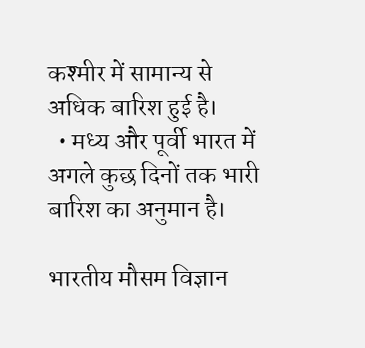कश्मीर में सामान्य से अधिक बारिश हुई है।
  • मध्य और पूर्वी भारत में अगले कुछ दिनों तक भारी बारिश का अनुमान है।

भारतीय मौसम विज्ञान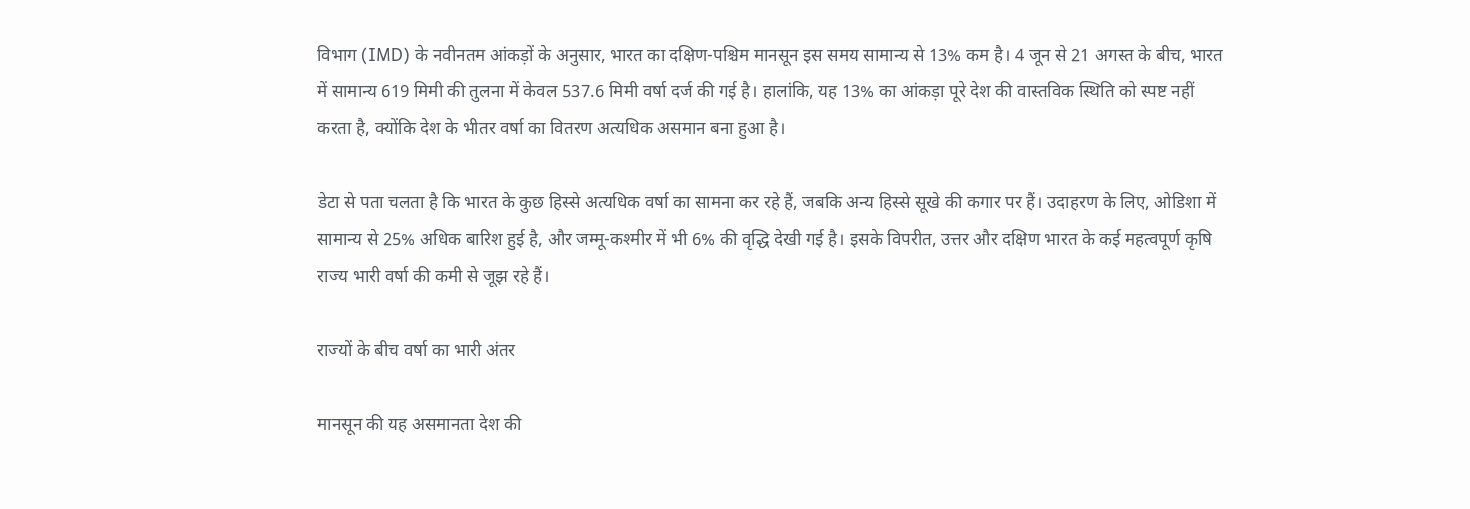विभाग (IMD) के नवीनतम आंकड़ों के अनुसार, भारत का दक्षिण-पश्चिम मानसून इस समय सामान्य से 13% कम है। 4 जून से 21 अगस्त के बीच, भारत में सामान्य 619 मिमी की तुलना में केवल 537.6 मिमी वर्षा दर्ज की गई है। हालांकि, यह 13% का आंकड़ा पूरे देश की वास्तविक स्थिति को स्पष्ट नहीं करता है, क्योंकि देश के भीतर वर्षा का वितरण अत्यधिक असमान बना हुआ है।

डेटा से पता चलता है कि भारत के कुछ हिस्से अत्यधिक वर्षा का सामना कर रहे हैं, जबकि अन्य हिस्से सूखे की कगार पर हैं। उदाहरण के लिए, ओडिशा में सामान्य से 25% अधिक बारिश हुई है, और जम्मू-कश्मीर में भी 6% की वृद्धि देखी गई है। इसके विपरीत, उत्तर और दक्षिण भारत के कई महत्वपूर्ण कृषि राज्य भारी वर्षा की कमी से जूझ रहे हैं।

राज्यों के बीच वर्षा का भारी अंतर

मानसून की यह असमानता देश की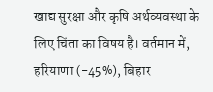खाद्य सुरक्षा और कृषि अर्थव्यवस्था के लिए चिंता का विषय है। वर्तमान में, हरियाणा (-45%), बिहार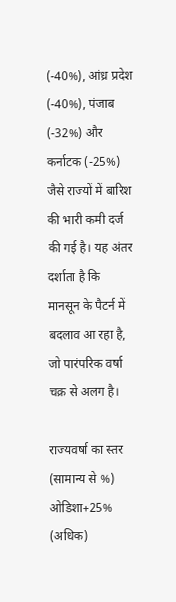(-40%), आंध्र प्रदेश (-40%), पंजाब (-32%) और कर्नाटक (-25%) जैसे राज्यों में बारिश की भारी कमी दर्ज की गई है। यह अंतर दर्शाता है कि मानसून के पैटर्न में बदलाव आ रहा है, जो पारंपरिक वर्षा चक्र से अलग है।

राज्यवर्षा का स्तर (सामान्य से %)
ओडिशा+25% (अधिक)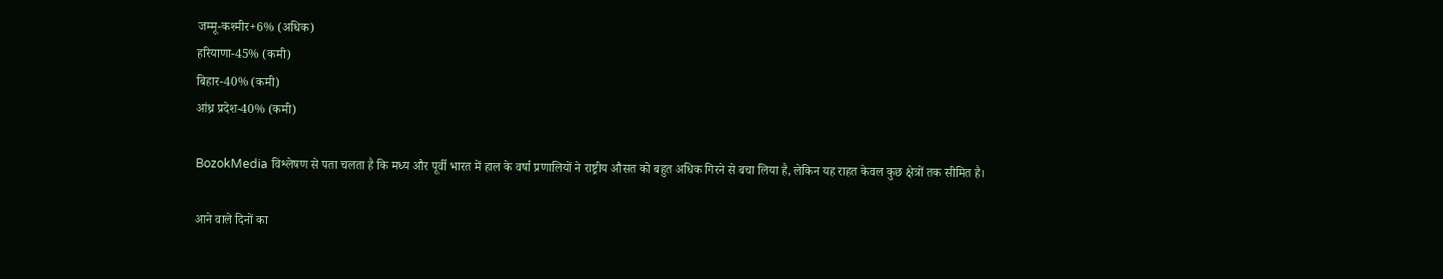जम्मू-कश्मीर+6% (अधिक)
हरियाणा-45% (कमी)
बिहार-40% (कमी)
आंध्र प्रदेश-40% (कमी)

BozokMedia विश्लेषण से पता चलता है कि मध्य और पूर्वी भारत में हाल के वर्षा प्रणालियों ने राष्ट्रीय औसत को बहुत अधिक गिरने से बचा लिया है, लेकिन यह राहत केवल कुछ क्षेत्रों तक सीमित है।

आने वाले दिनों का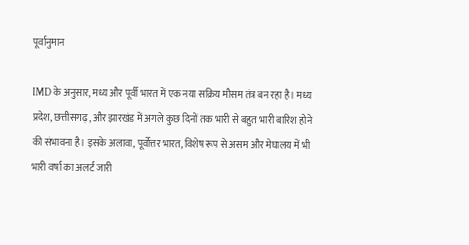पूर्वानुमान

IMD के अनुसार, मध्य और पूर्वी भारत में एक नया सक्रिय मौसम तंत्र बन रहा है। मध्य प्रदेश, छत्तीसगढ़, और झारखंड में अगले कुछ दिनों तक भारी से बहुत भारी बारिश होने की संभावना है। इसके अलावा, पूर्वोत्तर भारत, विशेष रूप से असम और मेघालय में भी भारी वर्षा का अलर्ट जारी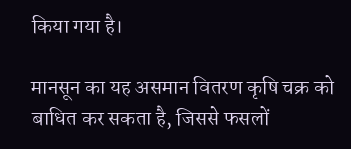किया गया है।

मानसून का यह असमान वितरण कृषि चक्र को बाधित कर सकता है, जिससे फसलों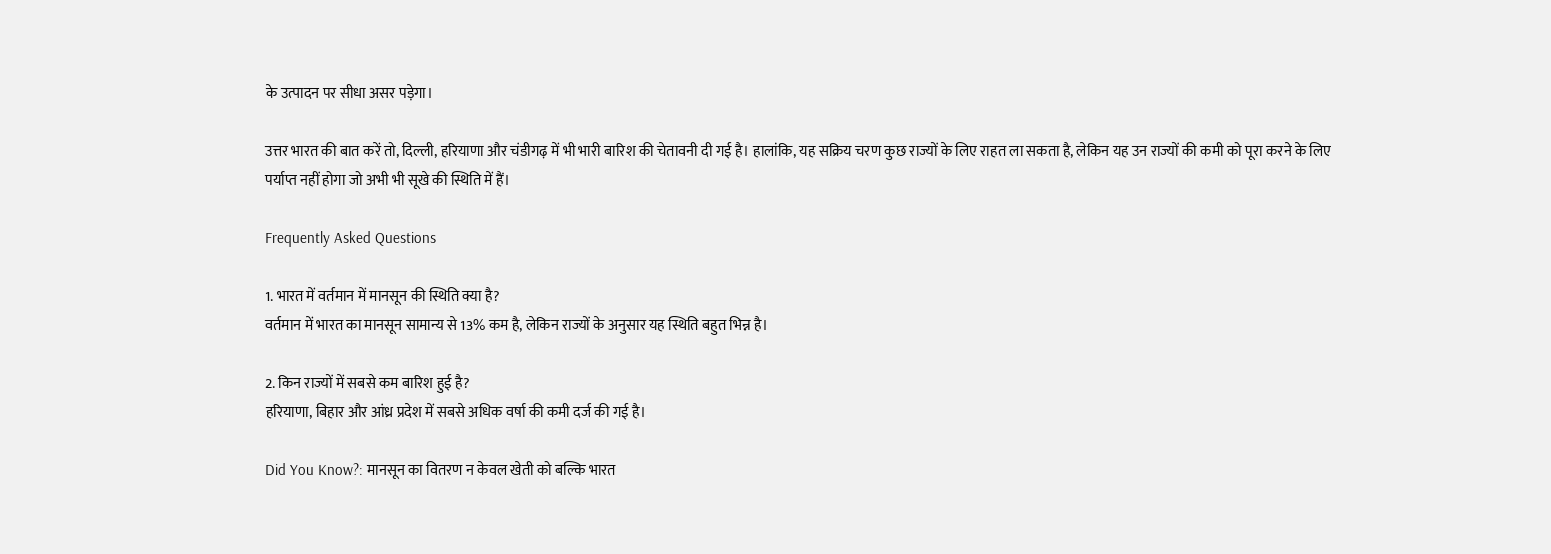के उत्पादन पर सीधा असर पड़ेगा।

उत्तर भारत की बात करें तो, दिल्ली, हरियाणा और चंडीगढ़ में भी भारी बारिश की चेतावनी दी गई है। हालांकि, यह सक्रिय चरण कुछ राज्यों के लिए राहत ला सकता है, लेकिन यह उन राज्यों की कमी को पूरा करने के लिए पर्याप्त नहीं होगा जो अभी भी सूखे की स्थिति में हैं।

Frequently Asked Questions

1. भारत में वर्तमान में मानसून की स्थिति क्या है?
वर्तमान में भारत का मानसून सामान्य से 13% कम है, लेकिन राज्यों के अनुसार यह स्थिति बहुत भिन्न है।

2. किन राज्यों में सबसे कम बारिश हुई है?
हरियाणा, बिहार और आंध्र प्रदेश में सबसे अधिक वर्षा की कमी दर्ज की गई है।

Did You Know?: मानसून का वितरण न केवल खेती को बल्कि भारत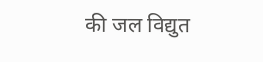की जल विद्युत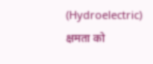(Hydroelectric) क्षमता को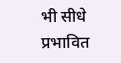भी सीधे प्रभावित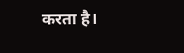करता है।